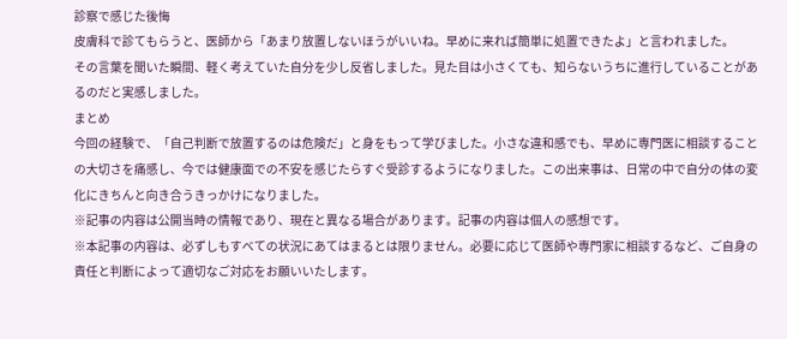診察で感じた後悔
皮膚科で診てもらうと、医師から「あまり放置しないほうがいいね。早めに来れば簡単に処置できたよ」と言われました。
その言葉を聞いた瞬間、軽く考えていた自分を少し反省しました。見た目は小さくても、知らないうちに進行していることがあるのだと実感しました。
まとめ
今回の経験で、「自己判断で放置するのは危険だ」と身をもって学びました。小さな違和感でも、早めに専門医に相談することの大切さを痛感し、今では健康面での不安を感じたらすぐ受診するようになりました。この出来事は、日常の中で自分の体の変化にきちんと向き合うきっかけになりました。
※記事の内容は公開当時の情報であり、現在と異なる場合があります。記事の内容は個人の感想です。
※本記事の内容は、必ずしもすべての状況にあてはまるとは限りません。必要に応じて医師や専門家に相談するなど、ご自身の責任と判断によって適切なご対応をお願いいたします。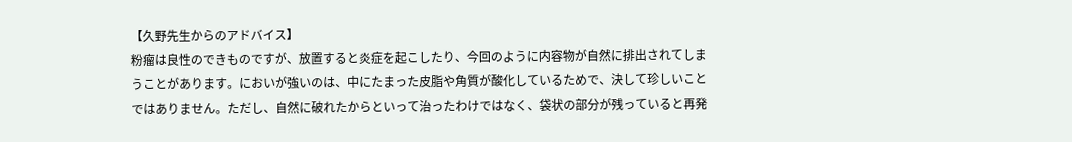【久野先生からのアドバイス】
粉瘤は良性のできものですが、放置すると炎症を起こしたり、今回のように内容物が自然に排出されてしまうことがあります。においが強いのは、中にたまった皮脂や角質が酸化しているためで、決して珍しいことではありません。ただし、自然に破れたからといって治ったわけではなく、袋状の部分が残っていると再発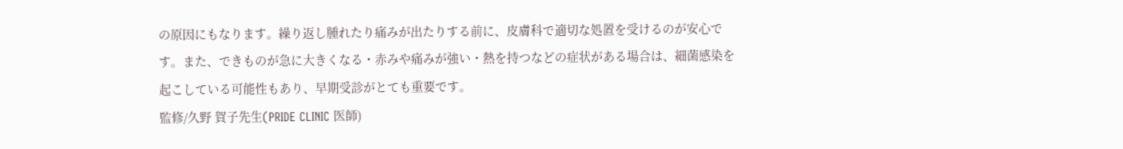の原因にもなります。繰り返し腫れたり痛みが出たりする前に、皮膚科で適切な処置を受けるのが安心です。また、できものが急に大きくなる・赤みや痛みが強い・熱を持つなどの症状がある場合は、細菌感染を起こしている可能性もあり、早期受診がとても重要です。
監修/久野 賀子先生(PRIDE CLINIC 医師)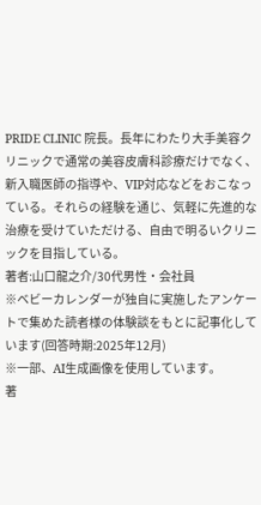PRIDE CLINIC 院長。長年にわたり大手美容クリニックで通常の美容皮膚科診療だけでなく、新入職医師の指導や、VIP対応などをおこなっている。それらの経験を通じ、気軽に先進的な治療を受けていただける、自由で明るいクリニックを目指している。
著者:山口龍之介/30代男性・会社員
※ベビーカレンダーが独自に実施したアンケートで集めた読者様の体験談をもとに記事化しています(回答時期:2025年12月)
※一部、AI生成画像を使用しています。
著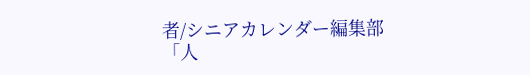者/シニアカレンダー編集部
「人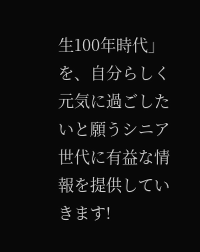生100年時代」を、自分らしく元気に過ごしたいと願うシニア世代に有益な情報を提供していきます!